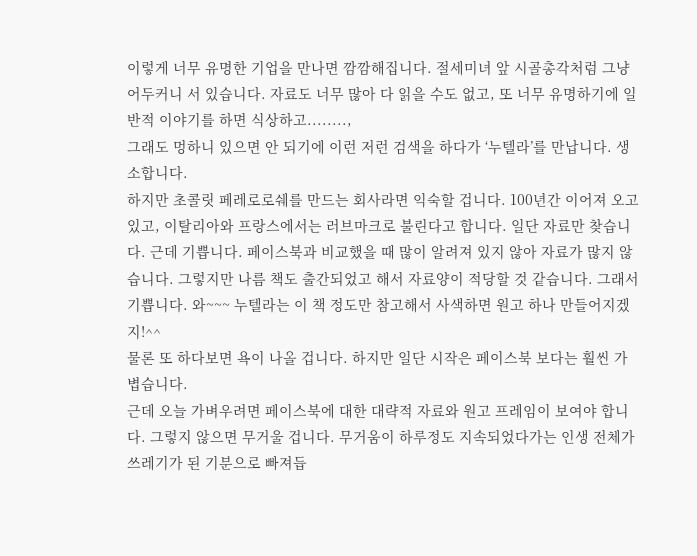이렇게 너무 유명한 기업을 만나면 깜깜해집니다. 절세미녀 앞 시골총각처럼 그냥 어두커니 서 있습니다. 자료도 너무 많아 다 읽을 수도 없고, 또 너무 유명하기에 일반적 이야기를 하면 식상하고........,
그래도 멍하니 있으면 안 되기에 이런 저런 검색을 하다가 ‘누텔라’를 만납니다. 생소합니다.
하지만 초콜릿 페레로로쉐를 만드는 회사라면 익숙할 겁니다. 100년간 이어져 오고 있고, 이탈리아와 프랑스에서는 러브마크로 불린다고 합니다. 일단 자료만 찾습니다. 근데 기쁩니다. 페이스북과 비교했을 때 많이 알려져 있지 않아 자료가 많지 않습니다. 그렇지만 나름 책도 출간되었고 해서 자료양이 적당할 것 같습니다. 그래서 기쁩니다. 와~~~ 누텔라는 이 책 정도만 참고해서 사색하면 원고 하나 만들어지겠지!^^
물론 또 하다보면 욕이 나올 겁니다. 하지만 일단 시작은 페이스북 보다는 훨씬 가볍습니다.
근데 오늘 가벼우려면 페이스북에 대한 대략적 자료와 원고 프레임이 보여야 합니다. 그렇지 않으면 무거울 겁니다. 무거움이 하루정도 지속되었다가는 인생 전체가 쓰레기가 된 기분으로 빠져듭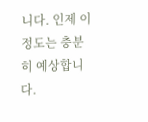니다. 인제 이 정도는 충분히 예상합니다.